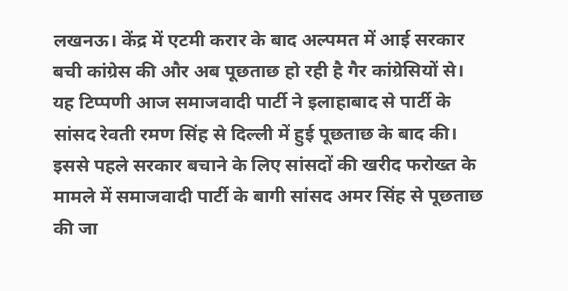लखनऊ। केंद्र में एटमी करार के बाद अल्पमत में आई सरकार बची कांग्रेस की और अब पूछताछ हो रही है गैर कांग्रेसियों से। यह टिप्पणी आज समाजवादी पार्टी ने इलाहाबाद से पार्टी के सांसद रेवती रमण सिंह से दिल्ली में हुई पूछताछ के बाद की। इससे पहले सरकार बचाने के लिए सांसदों की खरीद फरोख्त के मामले में समाजवादी पार्टी के बागी सांसद अमर सिंह से पूछताछ की जा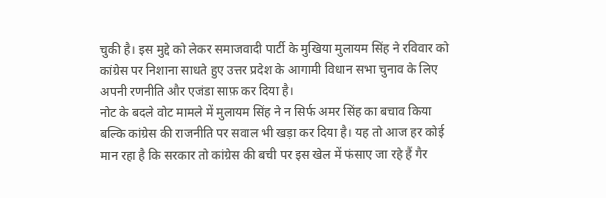चुकी है। इस मुद्दे को लेकर समाजवादी पार्टी के मुखिया मुलायम सिंह ने रविवार को कांग्रेस पर निशाना साधते हुए उत्तर प्रदेश के आगामी विधान सभा चुनाव के लिए अपनी रणनीति और एजंडा साफ़ कर दिया है।
नोट के बदले वोट मामले में मुलायम सिंह ने न सिर्फ अमर सिंह का बचाव किया बल्कि कांग्रेस की राजनीति पर सवाल भी खड़ा कर दिया है। यह तो आज हर कोई मान रहा है कि सरकार तो कांग्रेस की बची पर इस खेल में फंसाए जा रहे हैं गैर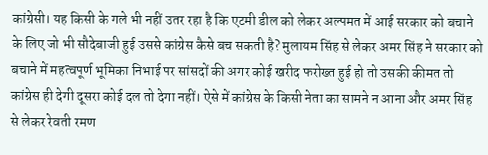कांग्रेसी। यह किसी के गले भी नहीं उतर रहा है कि एटमी डील को लेकर अल्पमत में आई सरकार को बचाने के लिए जो भी सौदेबाजी हुई उससे कांग्रेस कैसे बच सकती है? मुलायम सिंह से लेकर अमर सिंह ने सरकार को बचाने में महत्वपूर्ण भूमिका निभाई पर सांसदों की अगर कोई खरीद फरोख्त हुई हो तो उसकी कीमत तो कांग्रेस ही देगी दूसरा कोई दल तो देगा नहीं। ऐसे में कांग्रेस के किसी नेता का सामने न आना और अमर सिंह से लेकर रेवती रमण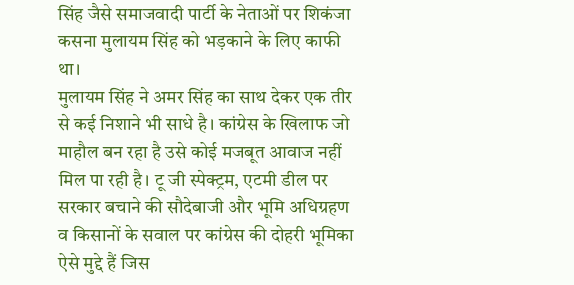सिंह जैसे समाजवादी पार्टी के नेताओं पर शिकंजा कसना मुलायम सिंह को भड़काने के लिए काफी था।
मुलायम सिंह ने अमर सिंह का साथ देकर एक तीर से कई निशाने भी साधे है। कांग्रेस के खिलाफ जो माहौल बन रहा है उसे कोई मजबूत आवाज नहीं मिल पा रही है। टू जी स्पेक्ट्रम, एटमी डील पर सरकार बचाने की सौदेबाजी और भूमि अधिग्रहण व किसानों के सवाल पर कांग्रेस की दोहरी भूमिका ऐसे मुद्दे हैं जिस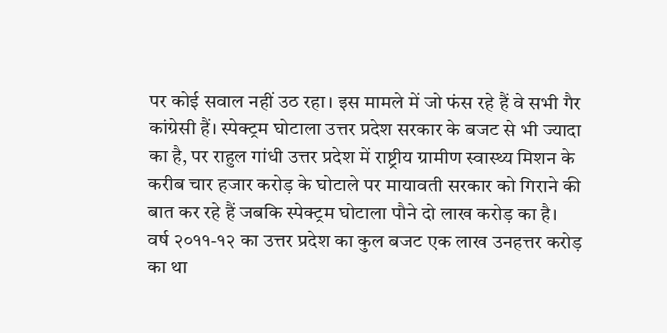पर कोई सवाल नहीं उठ रहा। इस मामले में जो फंस रहे हैं वे सभी गैर कांग्रेसी हैं। स्पेक्ट्रम घोटाला उत्तर प्रदेश सरकार के बजट से भी ज्यादा का है, पर राहुल गांधी उत्तर प्रदेश में राष्ट्रीय ग्रामीण स्वास्थ्य मिशन के करीब चार हजार करोड़ के घोटाले पर मायावती सरकार को गिराने की बात कर रहे हैं जबकि स्पेक्ट्रम घोटाला पौने दो लाख करोड़ का है।
वर्ष २०११-१२ का उत्तर प्रदेश का कुल बजट एक लाख उनहत्तर करोड़ का था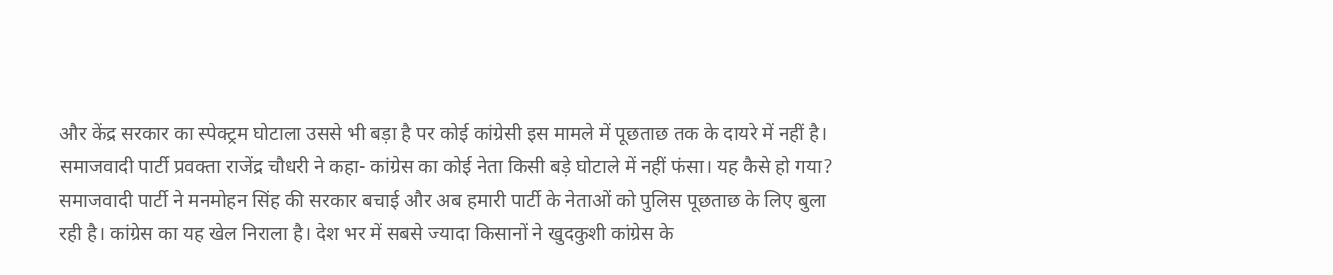और केंद्र सरकार का स्पेक्ट्रम घोटाला उससे भी बड़ा है पर कोई कांग्रेसी इस मामले में पूछताछ तक के दायरे में नहीं है। समाजवादी पार्टी प्रवक्ता राजेंद्र चौधरी ने कहा- कांग्रेस का कोई नेता किसी बड़े घोटाले में नहीं फंसा। यह कैसे हो गया? समाजवादी पार्टी ने मनमोहन सिंह की सरकार बचाई और अब हमारी पार्टी के नेताओं को पुलिस पूछताछ के लिए बुला रही है। कांग्रेस का यह खेल निराला है। देश भर में सबसे ज्यादा किसानों ने खुदकुशी कांग्रेस के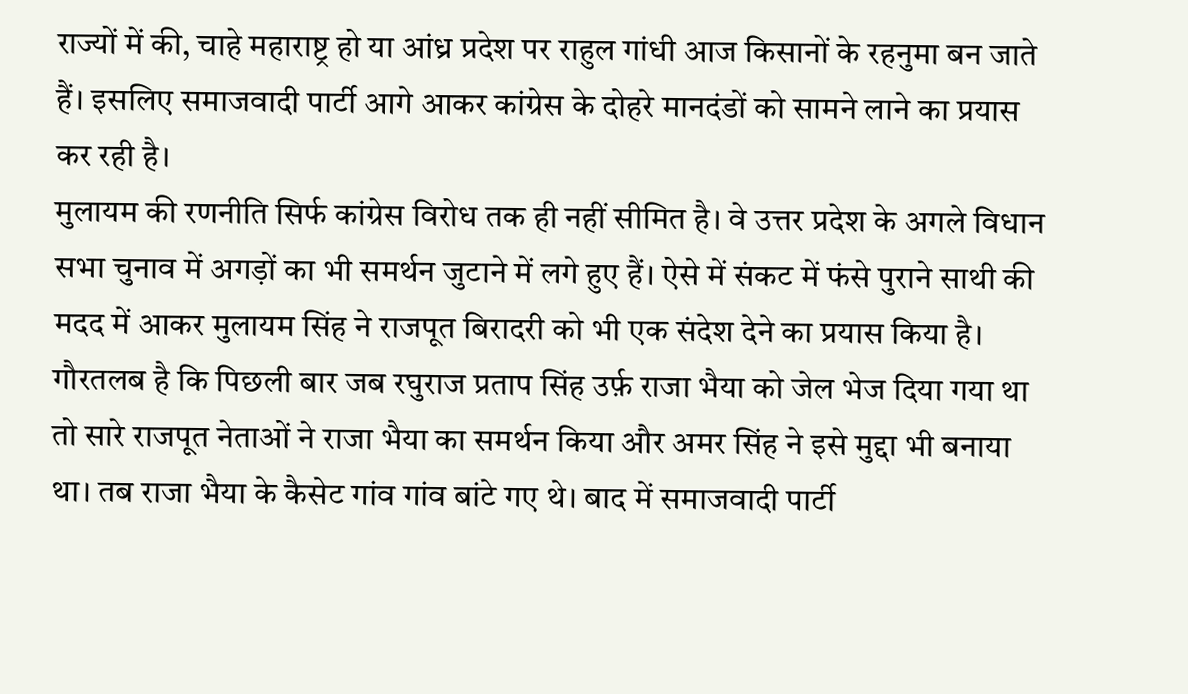राज्यों में की, चाहे महाराष्ट्र हो या आंध्र प्रदेश पर राहुल गांधी आज किसानों के रहनुमा बन जाते हैं। इसलिए समाजवादी पार्टी आगे आकर कांग्रेस के दोहरे मानदंडों को सामने लाने का प्रयास कर रही है।
मुलायम की रणनीति सिर्फ कांग्रेस विरोध तक ही नहीं सीमित है। वे उत्तर प्रदेश के अगले विधान सभा चुनाव में अगड़ों का भी समर्थन जुटाने में लगे हुए हैं। ऐसे में संकट में फंसे पुराने साथी की मदद में आकर मुलायम सिंह ने राजपूत बिरादरी को भी एक संदेश देने का प्रयास किया है। गौरतलब है कि पिछली बार जब रघुराज प्रताप सिंह उर्फ़ राजा भैया को जेल भेज दिया गया था तो सारे राजपूत नेताओं ने राजा भैया का समर्थन किया और अमर सिंह ने इसे मुद्दा भी बनाया था। तब राजा भैया के कैसेट गांव गांव बांटे गए थे। बाद में समाजवादी पार्टी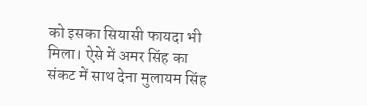को इसका सियासी फायदा भी मिला। ऐसे में अमर सिंह का संकट में साथ देना मुलायम सिंह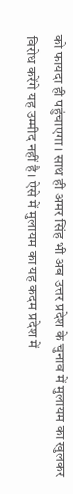को फायदा ही पहुंचाएगा। साथ ही अमर सिंह भी अब उत्तर प्रदेश के चुनाव में मुलायम का खुलकर विरोध करेंगे यह उम्मीद नहीं है। ऐसे में मुलायम का यह कदम प्रदेश में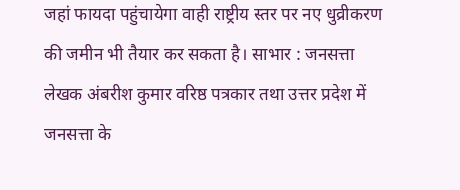जहां फायदा पहुंचायेगा वाही राष्ट्रीय स्तर पर नए धुव्रीकरण की जमीन भी तैयार कर सकता है। साभार : जनसत्ता
लेखक अंबरीश कुमार वरिष्ठ पत्रकार तथा उत्तर प्रदेश में जनसत्ता के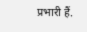प्रभारी हैं.